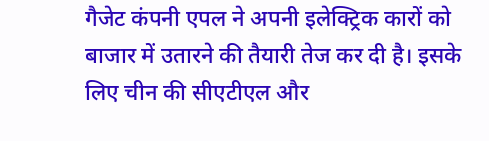गैजेट कंपनी एपल ने अपनी इलेक्ट्रिक कारों को बाजार में उतारने की तैयारी तेज कर दी है। इसके लिए चीन की सीएटीएल और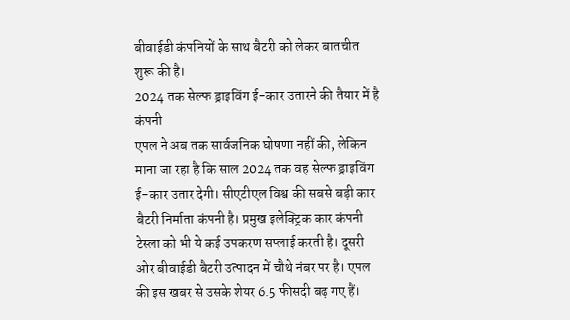बीवाईडी कंपनियों के साथ बैटरी को लेकर बातचीत शुरू की है।
2024 तक सेल्फ ड्राइविंग ई-कार उतारने की तैयार में है कंपनी
एपल ने अब तक सार्वजनिक घोषणा नहीं की, लेकिन माना जा रहा है कि साल 2024 तक वह सेल्फ ड्राइविंग ई-कार उतार देगी। सीएटीएल विश्व की सबसे बड़ी कार बैटरी निर्माता कंपनी है। प्रमुख इलेक्ट्रिक कार कंपनी टेस्ला को भी ये कई उपकरण सप्लाई करती है। दूसरी ओर बीवाईडी बैटरी उत्पादन में चौथे नंबर पर है। एपल की इस खबर से उसके शेयर 6.5 फीसदी बढ़ गए हैं।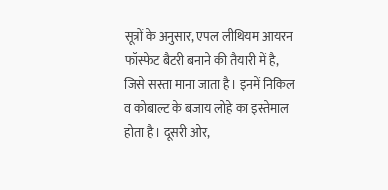सूत्रों के अनुसार, एपल लीथियम आयरन फॉस्फेट बैटरी बनाने की तैयारी में है, जिसे सस्ता माना जाता है। इनमें निकिल व कोबाल्ट के बजाय लोहे का इस्तेमाल होता है। दूसरी ओर,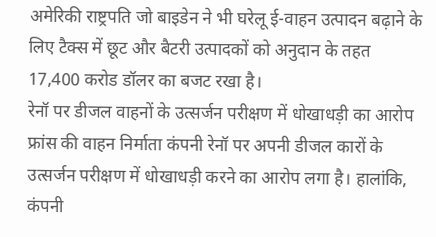अमेरिकी राष्ट्रपति जो बाइडेन ने भी घरेलू ई-वाहन उत्पादन बढ़ाने के लिए टैक्स में छूट और बैटरी उत्पादकों को अनुदान के तहत 17,400 करोड डॉलर का बजट रखा है।
रेनॉ पर डीजल वाहनों के उत्सर्जन परीक्षण में धोखाधड़ी का आरोप
फ्रांस की वाहन निर्माता कंपनी रेनॉ पर अपनी डीजल कारों के उत्सर्जन परीक्षण में धोखाधड़ी करने का आरोप लगा है। हालांकि, कंपनी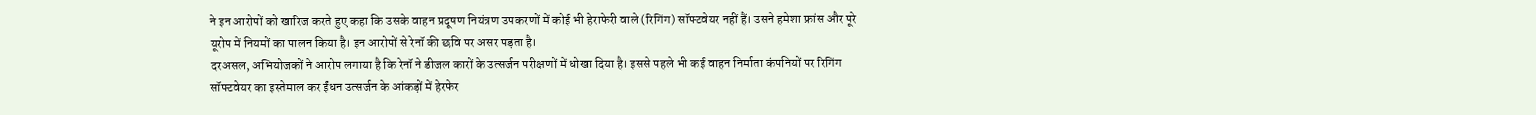ने इन आरोपों को खारिज करते हुए कहा कि उसके वाहन प्रदूषण नियंत्रण उपकरणों में कोई भी हेराफेरी वाले (रिगिंग) सॉफ्टवेयर नहीं हैं। उसने हमेशा फ्रांस और पूरे यूरोप में नियमों का पालन किया है। इन आरोपों से रेनॉ की छवि पर असर पड़ता है।
दरअसल, अभियोजकों ने आरोप लगाया है कि रेनॉ ने डीजल कारों के उत्सर्जन परीक्षणों में धोखा दिया है। इससे पहले भी कई वाहन निर्माता कंपनियों पर रिगिंग सॉफ्टवेयर का इस्तेमाल कर ईंधन उत्सर्जन के आंकड़ों में हेरफेर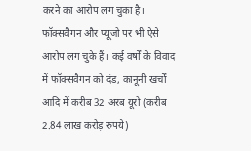करने का आरोप लग चुका है। फॉक्सवैगन और प्यूजो पर भी ऐसे आरोप लग चुके हैं। कई वर्षों के विवाद में फॉक्सवैगन को दंड, कानूनी खर्चों आदि में करीब 32 अरब यूरो (करीब 2.84 लाख करोड़ रुपये)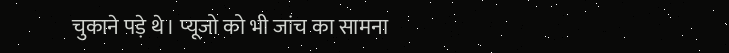चुकाने पड़े थे। प्यूजो को भी जांच का सामना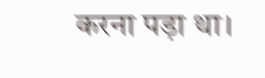करना पड़ा था।